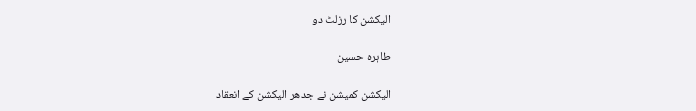الیکشن کا رزلٹ دو

طاہرہ حسین

الیکشن کمیشن نے جدھر الیکشن کے انعقاد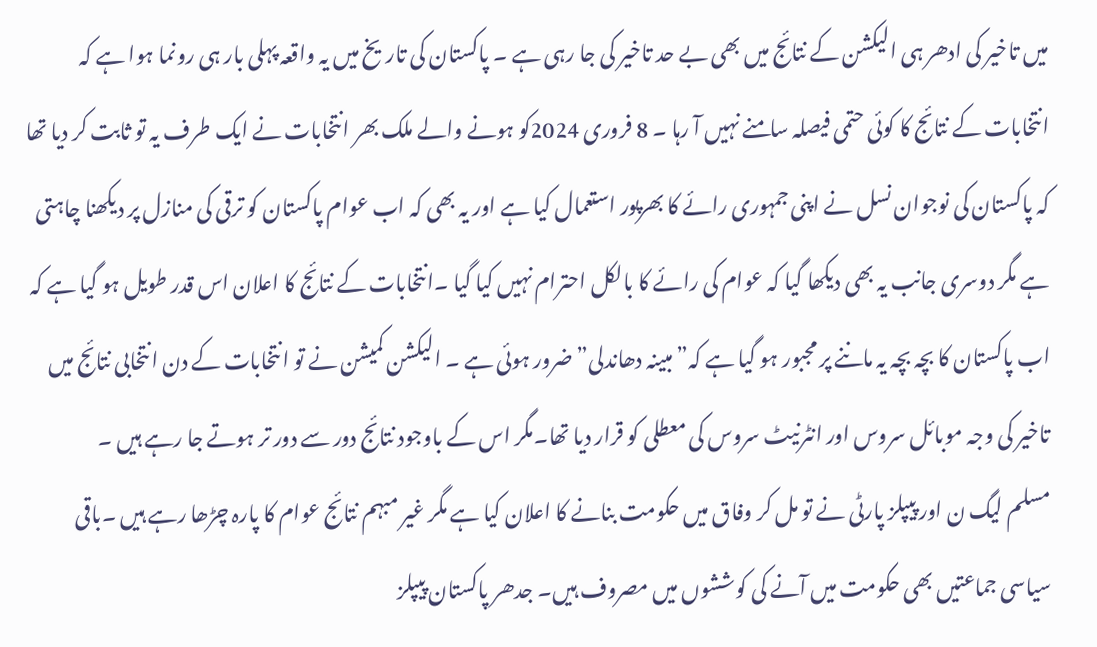میں تاخیر کی ادھر ہی الیکشن کے نتائج میں بھی بے حد تاخیر کی جا رہی ہے ۔ پاکستان کی تاریخ میں یہ واقعہ پہلی بار ہی رونما ہوا ہے کہ انتخابات کے نتائج کا کوئی حتمی فیصلہ سامنے نہیں آ رہا ۔ 8 فروری 2024کو ہونے والے ملک بھر انتخابات نے ایک طرف یہ تو ثابت کر دیا تھا کہ پاکستان کی نوجوان نسل نے اپنی جمہوری رائے کا بھرپور استعمال کیا ہے اور یہ بھی کہ اب عوام پاکستان کو ترقی کی منازل پر دیکھنا چاہتی ہے مگر دوسری جانب یہ بھی دیکھا گیا کہ عوام کی رائے کا بالکل احترام نہیں کیا گیا ۔انتخابات کے نتائج کا اعلان اس قدر طویل ہو گیا ہے کہ اب پاکستان کا بچہ بچہ یہ ماننے پر مجبور ہو گیا ہے کہ” مبینہ دھاندلی” ضرور ہوئی ہے ۔ الیکشن کمیشن نے تو انتخابات کے دن انتخابی نتائج میں تاخیر کی وجہ موبائل سروس اور انٹرنیٹ سروس کی معطلی کو قرار دیا تھا۔مگر اس کے باوجود نتائج دور سے دور تر ہوتے جا رہے ہیں ۔
مسلم لیگ ن اور پیپلز پارٹی نے تو مل کر وفاق میں حکومت بنانے کا اعلان کیا ہے مگر غیر مبہم نتائج عوام کا پارہ چڑھا رہے ہیں ۔باقی سیاسی جماعتیں بھی حکومت میں آنے کی کوششوں میں مصروف ہیں۔ جدھر پاکستان پیپلز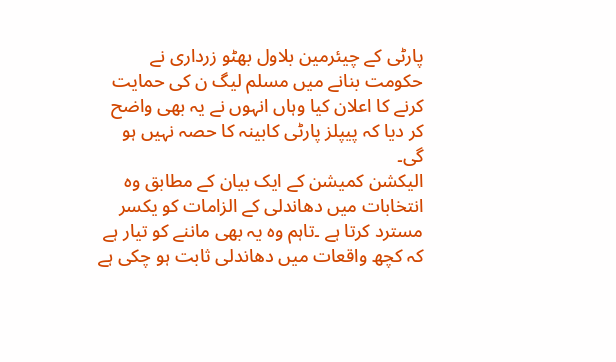پارٹی کے چیئرمین بلاول بھٹو زرداری نے حکومت بنانے میں مسلم لیگ ن کی حمایت کرنے کا اعلان کیا وہاں انہوں نے یہ بھی واضح کر دیا کہ پیپلز پارٹی کابینہ کا حصہ نہیں ہو گی۔
الیکشن کمیشن کے ایک بیان کے مطابق وہ انتخابات میں دھاندلی کے الزامات کو یکسر مسترد کرتا ہے ۔تاہم وہ یہ بھی ماننے کو تیار ہے کہ کچھ واقعات میں دھاندلی ثابت ہو چکی ہے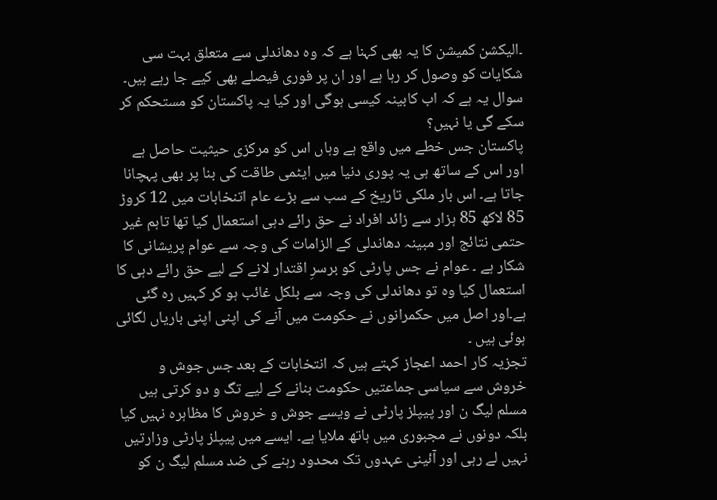۔الیکشن کمیشن کا یہ بھی کہنا ہے کہ وہ دھاندلی سے متعلق بہت سی شکایات کو وصول کر رہا ہے اور ان پر فوری فیصلے بھی کیے جا رہے ہیں۔ سوال یہ ہے کہ اب کابینہ کیسی ہوگی اور کیا یہ پاکستان کو مستحکم کر سکے گی یا نہیں؟
پاکستان جس خطے میں واقع ہے وہاں اس کو مرکزی حیثیت حاصل ہے اور اس کے ساتھ ہی یہ پوری دنیا میں ایٹمی طاقت کی بنا پر بھی پہچانا جاتا ہے۔ اس بار ملکی تاریخ کے سب سے بڑے عام اتنخابات میں 12 کروڑ 85 لاکھ 85 ہزار سے زائد افراد نے حق رائے دہی استعمال کیا تھا تاہم غیر حتمی نتائج اور مبینہ دھاندلی کے الزامات کی وجہ سے عوام پریشانی کا شکار ہے ۔ عوام نے جس پارٹی کو برسرِ اقتدار لانے کے لیے حق رائے دہی کا استعمال کیا وہ تو دھاندلی کی وجہ سے بلکل غائب ہو کر کہیں رہ گئی ہے۔اور اصل میں حکمرانوں نے حکومت میں آنے کی اپنی اپنی باریاں لگائی ہوئی ہیں ۔
تجزیہ کار احمد اعجاز کہتے ہیں کہ انتخابات کے بعد جس جوش و خروش سے سیاسی جماعتیں حکومت بنانے کے لیے تگ و دو کرتی ہیں مسلم لیگ ن اور پیپلز پارٹی نے ویسے جوش و خروش کا مظاہرہ نہیں کیا بلکہ دونوں نے مجبوری میں ہاتھ ملایا ہے۔ ایسے میں پیپلز پارٹی وزارتیں نہیں لے رہی اور آئینی عہدوں تک محدود رہنے کی ضد مسلم لیگ ن کو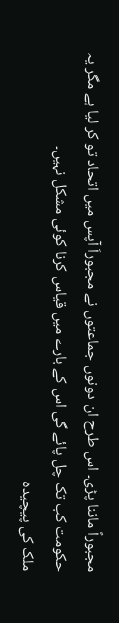مجبوراً ماننا پڑی۔ اس طرح ان دونوں جماعتوں نے مجبوراَ آپس میں اتحاد تو کر لیا ہے مگر یہ حکومت کب تک چل پائے گی اس کے بارے میں قیاس کرنا کوئی مشکل نہیں۔
ملک کی پیچیدہ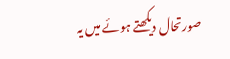صورتحال دیکھتے ہوئے میں یہ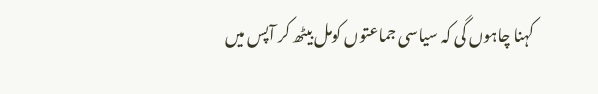کہنا چاہوں گی کہ سیاسی جماعتوں کومل بیٹھ کر آپس میں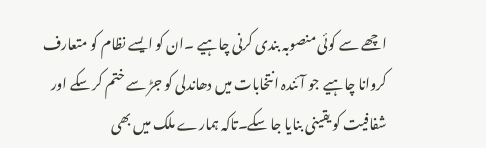اچھے سے کوئی منصوبہ بندی کرنی چاہیے ۔ان کو ایسے نظام کو متعارف کروانا چاہیے جو آئندہ انتخابات میں دھاندلی کو جڑ سے ختم کر سکے اور شفافیت کو یقینی بنایا جا سکے۔تاکہ ہمارے ملک میں بھی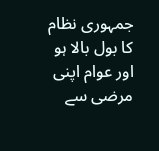جمہوری نظام کا بول بالا ہو اور عوام اپنی مرضی سے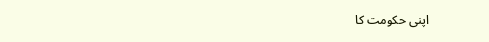اپنی حکومت کا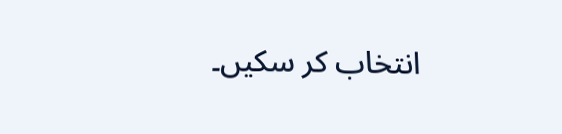انتخاب کر سکیں۔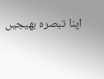اپنا تبصرہ بھیجیں